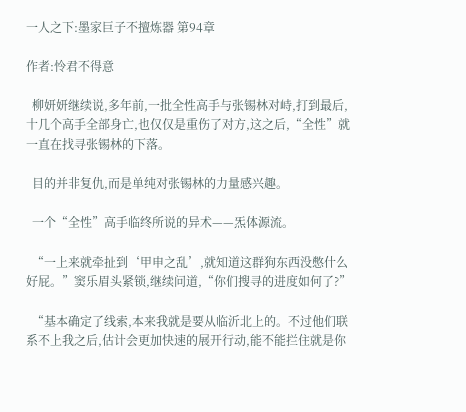一人之下:墨家巨子不擅炼器 第94章

作者:怜君不得意

  柳妍妍继续说,多年前,一批全性高手与张锡林对峙,打到最后,十几个高手全部身亡,也仅仅是重伤了对方,这之后,“全性”就一直在找寻张锡林的下落。

  目的并非复仇,而是单纯对张锡林的力量感兴趣。

  一个“全性”高手临终所说的异术——炁体源流。

  “一上来就牵扯到‘甲申之乱’,就知道这群狗东西没憋什么好屁。”窦乐眉头紧锁,继续问道,“你们搜寻的进度如何了?”

  “基本确定了线索,本来我就是要从临沂北上的。不过他们联系不上我之后,估计会更加快速的展开行动,能不能拦住就是你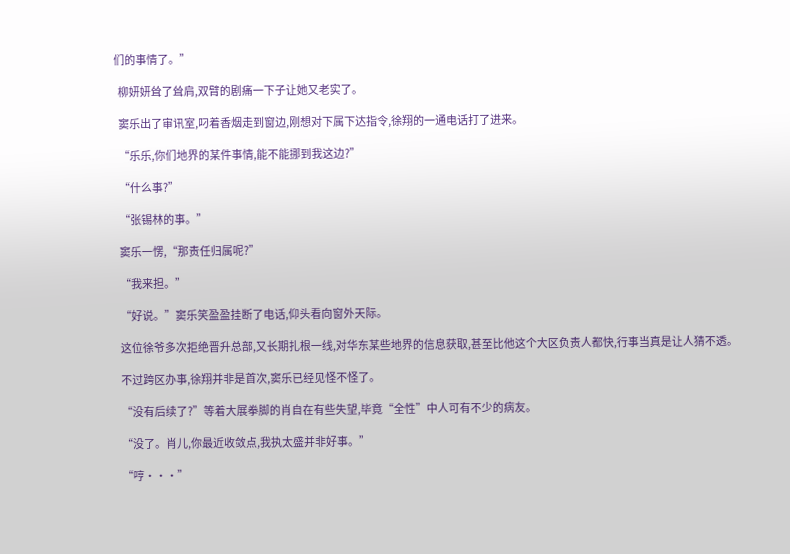们的事情了。”

  柳妍妍耸了耸肩,双臂的剧痛一下子让她又老实了。

  窦乐出了审讯室,叼着香烟走到窗边,刚想对下属下达指令,徐翔的一通电话打了进来。

  “乐乐,你们地界的某件事情,能不能挪到我这边?”

  “什么事?”

  “张锡林的事。”

  窦乐一愣,“那责任归属呢?”

  “我来担。”

  “好说。”窦乐笑盈盈挂断了电话,仰头看向窗外天际。

  这位徐爷多次拒绝晋升总部,又长期扎根一线,对华东某些地界的信息获取,甚至比他这个大区负责人都快,行事当真是让人猜不透。

  不过跨区办事,徐翔并非是首次,窦乐已经见怪不怪了。

  “没有后续了?”等着大展拳脚的肖自在有些失望,毕竟“全性”中人可有不少的病友。

  “没了。肖儿,你最近收敛点,我执太盛并非好事。”

  “哼···”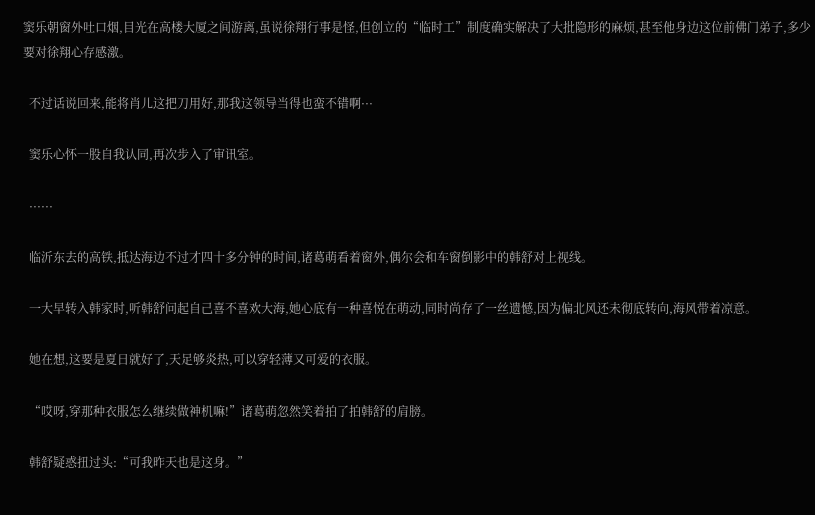窦乐朝窗外吐口烟,目光在高楼大厦之间游离,虽说徐翔行事是怪,但创立的“临时工”制度确实解决了大批隐形的麻烦,甚至他身边这位前佛门弟子,多少要对徐翔心存感激。

  不过话说回来,能将肖儿这把刀用好,那我这领导当得也蛮不错啊···

  窦乐心怀一股自我认同,再次步入了审讯室。

  ······

  临沂东去的高铁,抵达海边不过才四十多分钟的时间,诸葛萌看着窗外,偶尔会和车窗倒影中的韩舒对上视线。

  一大早转入韩家时,听韩舒问起自己喜不喜欢大海,她心底有一种喜悦在萌动,同时尚存了一丝遗憾,因为偏北风还未彻底转向,海风带着凉意。

  她在想,这要是夏日就好了,天足够炎热,可以穿轻薄又可爱的衣服。

  “哎呀,穿那种衣服怎么继续做神机嘛!”诸葛萌忽然笑着拍了拍韩舒的肩膀。

  韩舒疑惑扭过头:“可我昨天也是这身。”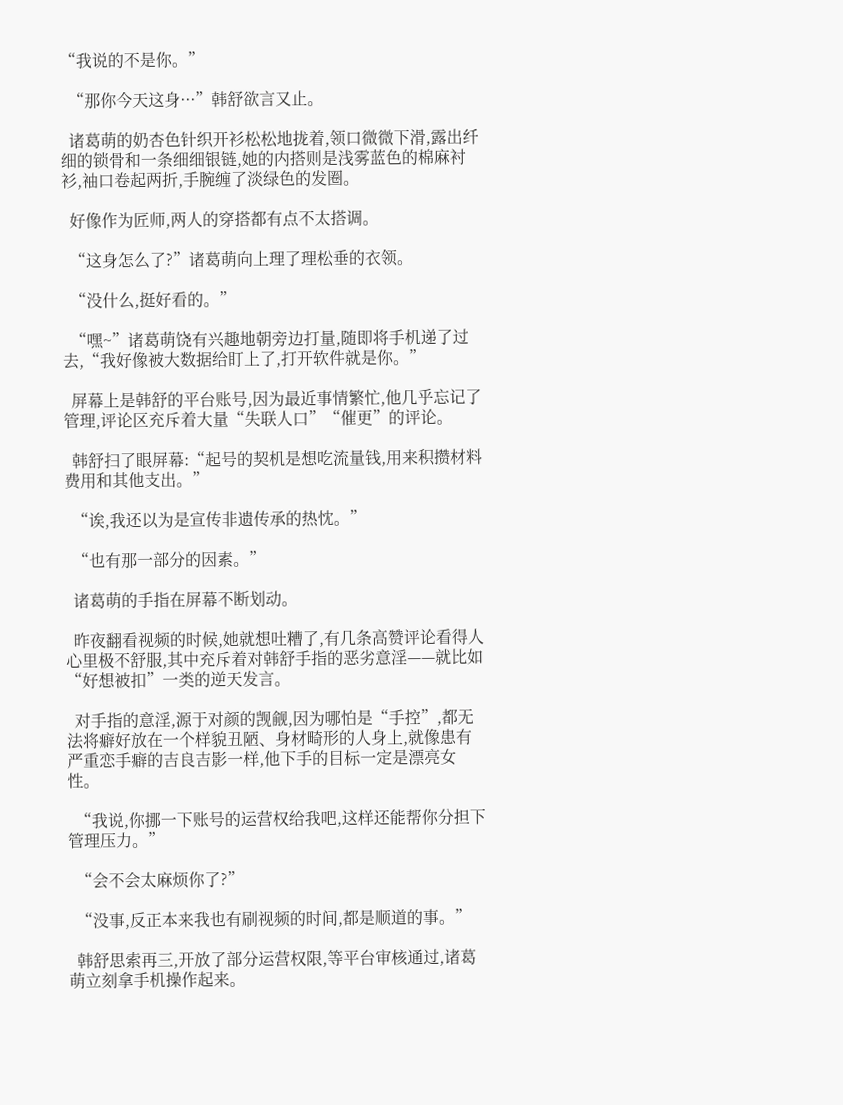“我说的不是你。”

  “那你今天这身···”韩舒欲言又止。

  诸葛萌的奶杏色针织开衫松松地拢着,领口微微下滑,露出纤细的锁骨和一条细细银链,她的内搭则是浅雾蓝色的棉麻衬衫,袖口卷起两折,手腕缠了淡绿色的发圈。

  好像作为匠师,两人的穿搭都有点不太搭调。

  “这身怎么了?”诸葛萌向上理了理松垂的衣领。

  “没什么,挺好看的。”

  “嘿~”诸葛萌饶有兴趣地朝旁边打量,随即将手机递了过去,“我好像被大数据给盯上了,打开软件就是你。”

  屏幕上是韩舒的平台账号,因为最近事情繁忙,他几乎忘记了管理,评论区充斥着大量“失联人口”“催更”的评论。

  韩舒扫了眼屏幕:“起号的契机是想吃流量钱,用来积攒材料费用和其他支出。”

  “诶,我还以为是宣传非遗传承的热忱。”

  “也有那一部分的因素。”

  诸葛萌的手指在屏幕不断划动。

  昨夜翻看视频的时候,她就想吐糟了,有几条高赞评论看得人心里极不舒服,其中充斥着对韩舒手指的恶劣意淫——就比如“好想被扣”一类的逆天发言。

  对手指的意淫,源于对颜的觊觎,因为哪怕是“手控”,都无法将癖好放在一个样貌丑陋、身材畸形的人身上,就像患有严重恋手癖的吉良吉影一样,他下手的目标一定是漂亮女性。

  “我说,你挪一下账号的运营权给我吧,这样还能帮你分担下管理压力。”

  “会不会太麻烦你了?”

  “没事,反正本来我也有刷视频的时间,都是顺道的事。”

  韩舒思索再三,开放了部分运营权限,等平台审核通过,诸葛萌立刻拿手机操作起来。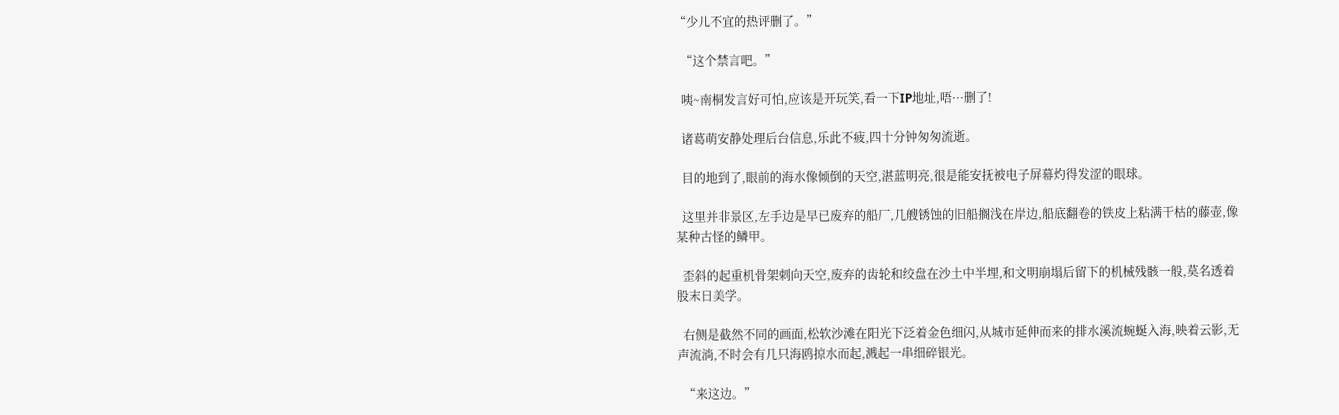“少儿不宜的热评删了。”

  “这个禁言吧。”

  咦~南桐发言好可怕,应该是开玩笑,看一下IP地址,唔···删了!

  诸葛萌安静处理后台信息,乐此不疲,四十分钟匆匆流逝。

  目的地到了,眼前的海水像倾倒的天空,湛蓝明亮,很是能安抚被电子屏幕灼得发涩的眼球。

  这里并非景区,左手边是早已废弃的船厂,几艘锈蚀的旧船搁浅在岸边,船底翻卷的铁皮上粘满干枯的藤壶,像某种古怪的鳞甲。

  歪斜的起重机骨架刺向天空,废弃的齿轮和绞盘在沙土中半埋,和文明崩塌后留下的机械残骸一般,莫名透着股末日美学。

  右侧是截然不同的画面,松软沙滩在阳光下泛着金色细闪,从城市延伸而来的排水溪流蜿蜒入海,映着云影,无声流淌,不时会有几只海鸥掠水而起,溅起一串细碎银光。

  “来这边。”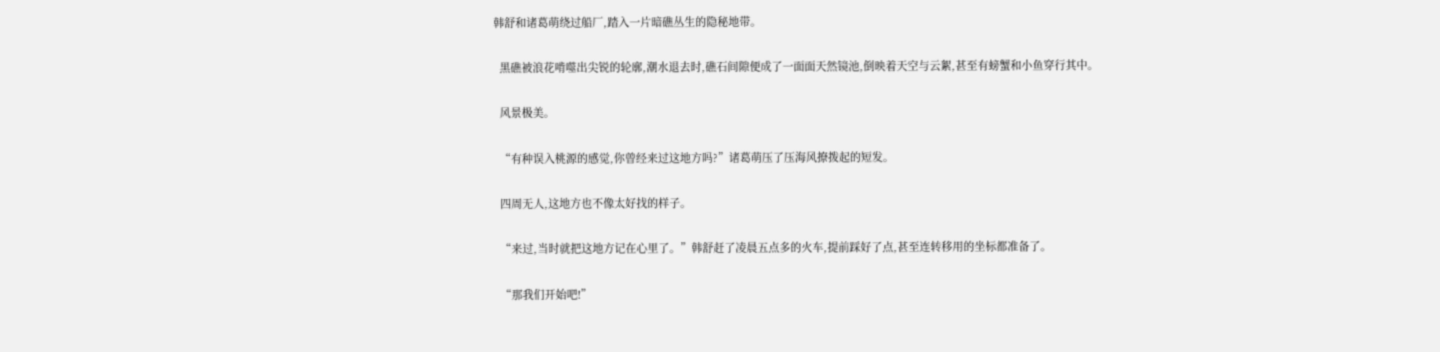韩舒和诸葛萌绕过船厂,踏入一片暗礁丛生的隐秘地带。

  黑礁被浪花啃噬出尖锐的轮廓,潮水退去时,礁石间隙便成了一面面天然镜池,倒映着天空与云絮,甚至有螃蟹和小鱼穿行其中。

  风景极美。

  “有种误入桃源的感觉,你曾经来过这地方吗?”诸葛萌压了压海风撩拨起的短发。

  四周无人,这地方也不像太好找的样子。

  “来过,当时就把这地方记在心里了。”韩舒赶了凌晨五点多的火车,提前踩好了点,甚至连转移用的坐标都准备了。

  “那我们开始吧!”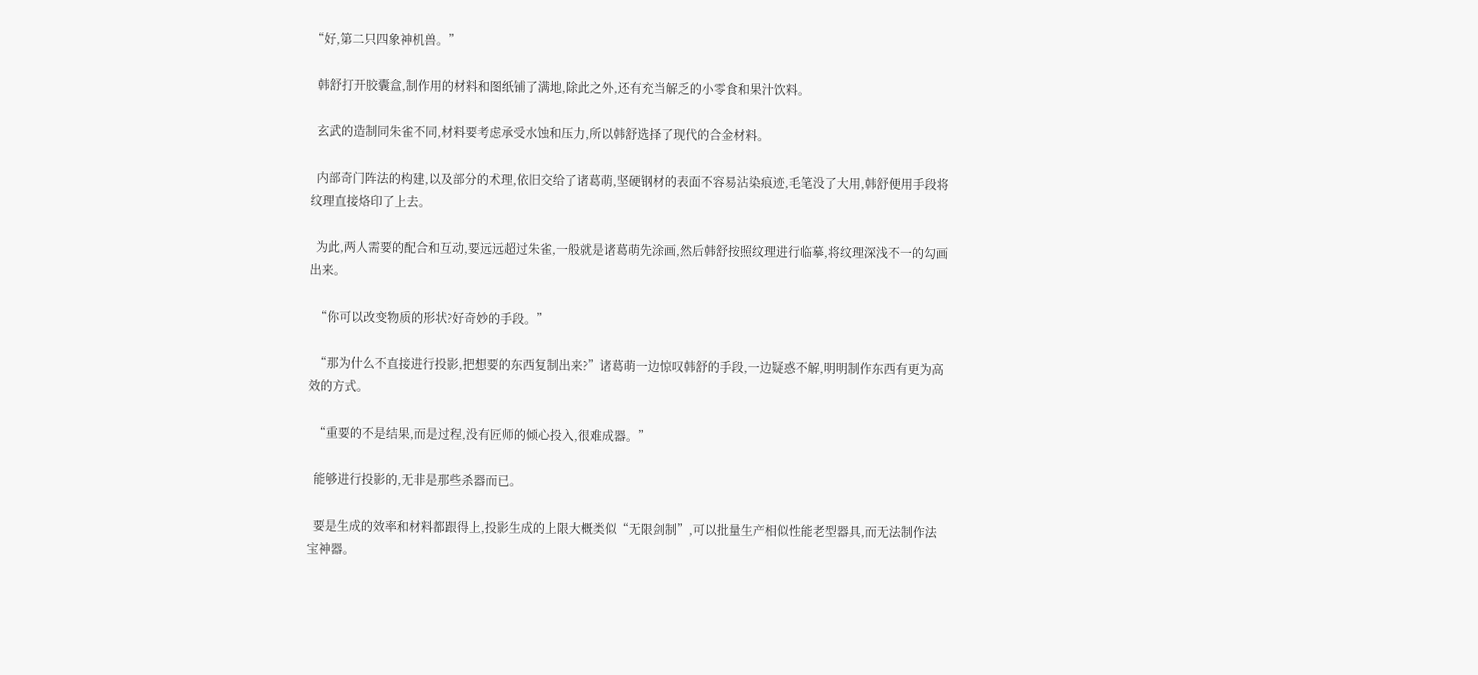“好,第二只四象神机兽。”

  韩舒打开胶囊盒,制作用的材料和图纸铺了满地,除此之外,还有充当解乏的小零食和果汁饮料。

  玄武的造制同朱雀不同,材料要考虑承受水蚀和压力,所以韩舒选择了现代的合金材料。

  内部奇门阵法的构建,以及部分的术理,依旧交给了诸葛萌,坚硬钢材的表面不容易沾染痕迹,毛笔没了大用,韩舒便用手段将纹理直接烙印了上去。

  为此,两人需要的配合和互动,要远远超过朱雀,一般就是诸葛萌先涂画,然后韩舒按照纹理进行临摹,将纹理深浅不一的勾画出来。

  “你可以改变物质的形状?好奇妙的手段。”

  “那为什么不直接进行投影,把想要的东西复制出来?”诸葛萌一边惊叹韩舒的手段,一边疑惑不解,明明制作东西有更为高效的方式。

  “重要的不是结果,而是过程,没有匠师的倾心投入,很难成器。”

  能够进行投影的,无非是那些杀器而已。

  要是生成的效率和材料都跟得上,投影生成的上限大概类似“无限剑制”,可以批量生产相似性能老型器具,而无法制作法宝神器。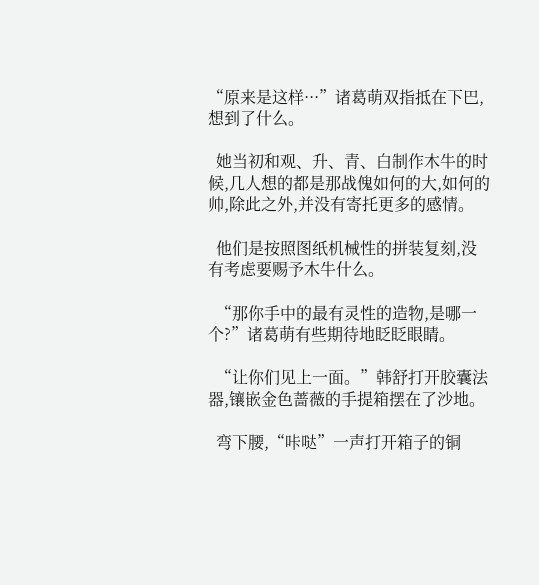“原来是这样···”诸葛萌双指抵在下巴,想到了什么。

  她当初和观、升、青、白制作木牛的时候,几人想的都是那战傀如何的大,如何的帅,除此之外,并没有寄托更多的感情。

  他们是按照图纸机械性的拼装复刻,没有考虑要赐予木牛什么。

  “那你手中的最有灵性的造物,是哪一个?”诸葛萌有些期待地眨眨眼睛。

  “让你们见上一面。”韩舒打开胶囊法器,镶嵌金色蔷薇的手提箱摆在了沙地。

  弯下腰,“咔哒”一声打开箱子的铜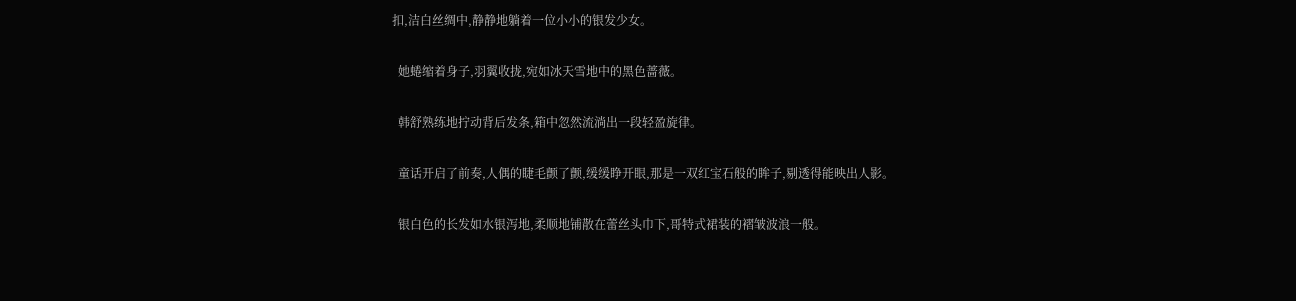扣,洁白丝绸中,静静地躺着一位小小的银发少女。

  她蜷缩着身子,羽翼收拢,宛如冰天雪地中的黑色蔷薇。

  韩舒熟练地拧动背后发条,箱中忽然流淌出一段轻盈旋律。

  童话开启了前奏,人偶的睫毛颤了颤,缓缓睁开眼,那是一双红宝石般的眸子,剔透得能映出人影。

  银白色的长发如水银泻地,柔顺地铺散在蕾丝头巾下,哥特式裙装的褶皱波浪一般。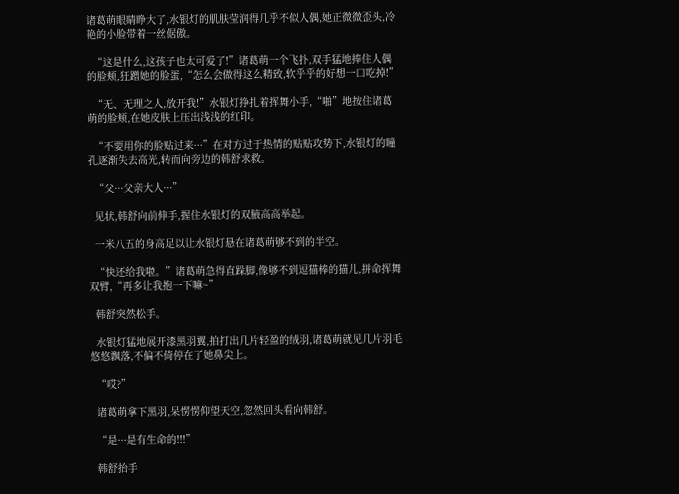诸葛萌眼睛睁大了,水银灯的肌肤莹润得几乎不似人偶,她正微微歪头,冷艳的小脸带着一丝倨傲。

  “这是什么,这孩子也太可爱了!”诸葛萌一个飞扑,双手猛地捧住人偶的脸颊,狂蹭她的脸蛋,“怎么会做得这么精致,软乎乎的好想一口吃掉!”

  “无、无理之人,放开我!”水银灯挣扎着挥舞小手,“啪”地按住诸葛萌的脸颊,在她皮肤上压出浅浅的红印。

  “不要用你的脸贴过来···”在对方过于热情的贴贴攻势下,水银灯的瞳孔逐渐失去高光,转而向旁边的韩舒求救。

  “父···父亲大人···”

  见状,韩舒向前伸手,握住水银灯的双腋高高举起。

  一米八五的身高足以让水银灯悬在诸葛萌够不到的半空。

  “快还给我啦。”诸葛萌急得直跺脚,像够不到逗猫棒的猫儿,拼命挥舞双臂,“再多让我抱一下嘛~”

  韩舒突然松手。

  水银灯猛地展开漆黑羽翼,拍打出几片轻盈的绒羽,诸葛萌就见几片羽毛悠悠飘落,不偏不倚停在了她鼻尖上。

  “哎?”

  诸葛萌拿下黑羽,呆愣愣仰望天空,忽然回头看向韩舒。

  “是···是有生命的!!!”

  韩舒抬手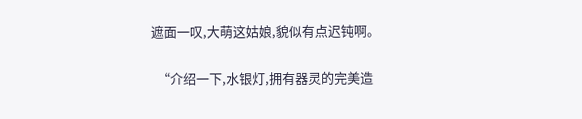遮面一叹,大萌这姑娘,貌似有点迟钝啊。

  “介绍一下,水银灯,拥有器灵的完美造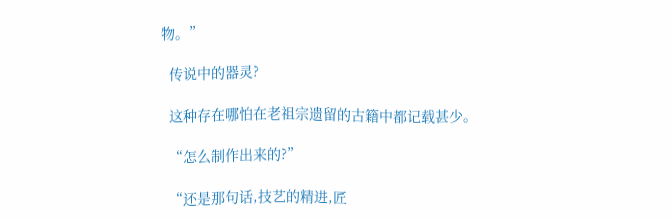物。”

  传说中的器灵?

  这种存在哪怕在老祖宗遗留的古籍中都记载甚少。

  “怎么制作出来的?”

  “还是那句话,技艺的精进,匠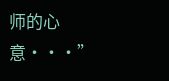师的心意···”